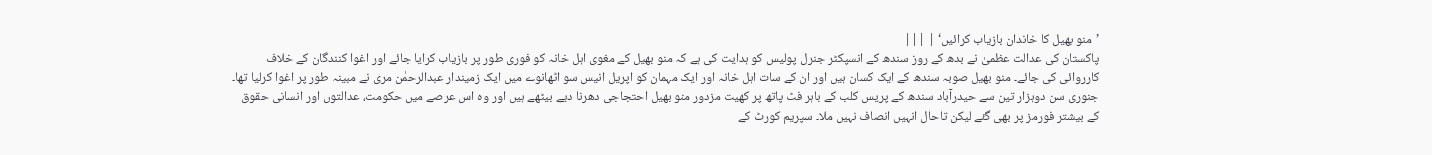’منو بھیل کا خاندان بازیاب کرائیں‘ | |||
پاکستان کی عدالت عظمیٰ نے بدھ کے روز سندھ کے انسپکٹر جنرل پولیس کو ہدایت کی ہے کہ منو بھیل کے مغوی اہل خانہ کو فوری طور پر بازیاب کرایا جائے اور اغوا کنندگان کے خلاف کارروائی کی جائے۔ منو بھیل صوبہ سندھ کے ایک کسان ہیں اور ان کے سات اہل خانہ اور ایک مہمان کو اپریل انیس سو اٹھانوے میں ایک زمیندار عبدالرحمٰن مری نے مبینہ طور پر اغوا کرلیا تھا۔ جنوری سن دوہزار تین سے حیدرآباد سندھ کے پریس کلب کے باہر فٹ پاتھ پر کھیت مزدور منو بھیل احتجاجی دھرنا دیے بیٹھے ہیں اور وہ اس عرصے میں حکومت، عدالتوں اور انسانی حقوق کے بیشتر فورمز پر بھی گئے لیکن تاحال انہیں انصاف نہیں ملا۔ سپریم کورٹ کے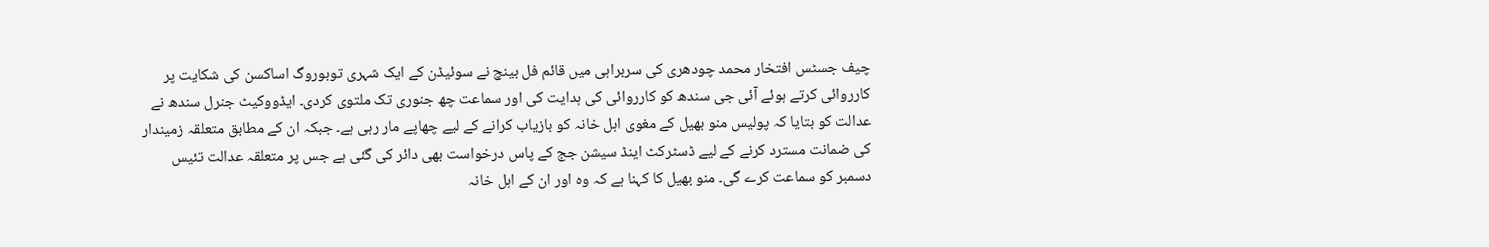چیف جسٹس افتخار محمد چودھری کی سربراہی میں قائم فل بینچ نے سوئیڈن کے ایک شہری توبوروگ اساکسن کی شکایت پر کارروائی کرتے ہوئے آئی جی سندھ کو کارروائی کی ہدایت کی اور سماعت چھ جنوری تک ملتوی کردی۔ ایڈووکیٹ جنرل سندھ نے عدالت کو بتایا کہ پولیس منو بھیل کے مغوی اہل خانہ کو بازیاب کرانے کے لیے چھاپے مار رہی ہے۔ جبکہ ان کے مطابق متعلقہ زمیندار کی ضمانت مسترد کرنے کے لیے ڈسٹرکٹ اینڈ سیشن جج کے پاس درخواست بھی دائر کی گئی ہے جس پر متعلقہ عدالت تئیس دسمبر کو سماعت کرے گی۔ منو بھیل کا کہنا ہے کہ وہ اور ان کے اہل خانہ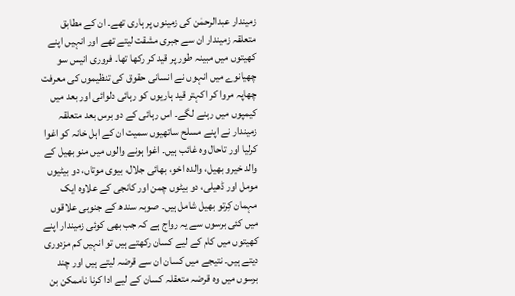زمیندار عبدالرحمٰن کی زمینوں پر ہاری تھے۔ ان کے مطابق متعلقہ زمیندار ان سے جبری مشقت لیتے تھے اور انہیں اپنے کھیتوں میں مبینہ طور پر قید کر رکھا تھا۔ فروری انیس سو چھیانوے میں انہوں نے انسانی حقوق کی تنظیموں کی معرفت چھاپہ مروا کر اکہتر قید ہاریوں کو رہائی دلوائی اور بعد میں کیمپوں میں رہنے لگے۔ اس رہائی کے دو برس بعد متعلقہ زمیندار نے اپنے مسلح ساتھیوں سمیت ان کے اہل خانہ کو اغوا کرلیا اور تاحال وہ غائب ہیں۔ اغوا ہونے والوں میں منو بھیل کے والد خیرو بھیل، والدہ اخو، بھائی جلال، بیوی موتاں، دو بیٹیوں مومل اور ڈھیلی، دو بیٹوں چمن اور کانجی کے علاوہ ایک مہمان کِرتو بھیل شامل ہیں۔ صوبہ سندھ کے جنوبی علاقوں میں کئی برسوں سے یہ رواج ہے کہ جب بھی کوئی زمیندار اپنے کھیتوں میں کام کے لیے کسان رکھتے ہیں تو انہیں کم مزدوری دیتے ہیں۔ نتیجے میں کسان ان سے قرضہ لیتے ہیں اور چند برسوں میں وہ قرضہ متعقلہ کسان کے لیے ادا کرنا ناممکن بن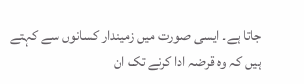جاتا ہے۔ ایسی صورت میں زمیندار کسانوں سے کہتے ہیں کہ وہ قرضہ ادا کرنے تک ان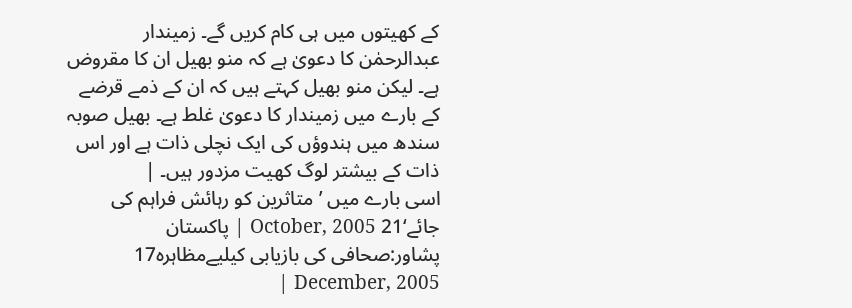کے کھیتوں میں ہی کام کریں گے۔ زمیندار عبدالرحمٰن کا دعویٰ ہے کہ منو بھیل ان کا مقروض ہے۔ لیکن منو بھیل کہتے ہیں کہ ان کے ذمے قرضے کے بارے میں زمیندار کا دعویٰ غلط ہے۔ بھیل صوبہ سندھ میں ہندوؤں کی ایک نچلی ذات ہے اور اس ذات کے بیشتر لوگ کھیت مزدور ہیں۔ |
اسی بارے میں ’متاثرین کو رہائش فراہم کی جائے‘21 October, 2005 | پاکستان پشاور:صحافی کی بازیابی کیلیےمظاہرہ17 December, 2005 |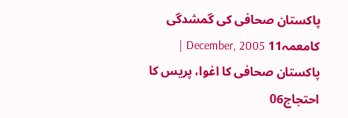پاکستان صحافی کی گمشدگی کامعمہ11 December, 2005 | پاکستان صحافی کا اغوا، پریس کا احتجاج06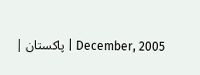December, 2005 | پاکستان |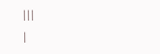|||
|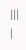|||
|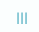|||